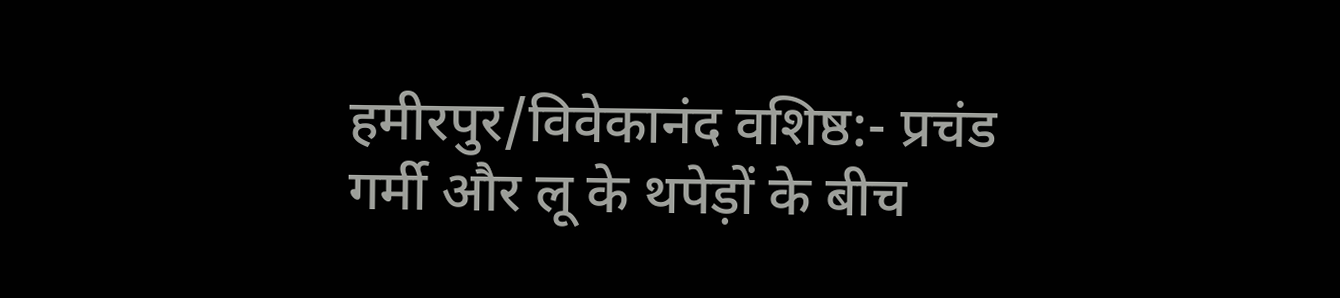हमीरपुर/विवेकानंद वशिष्ठ:- प्रचंड गर्मी और लू के थपेड़ों के बीच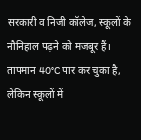सरकारी व निजी कॉलेज, स्कूलों के नौनिहाल पढ़ने को मजबूर हैं। तापमान 40°C पार कर चुका है, लेकिन स्कूलों में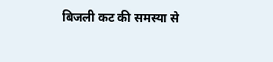बिजली कट की समस्या से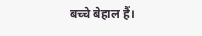बच्चे बेहाल हैं।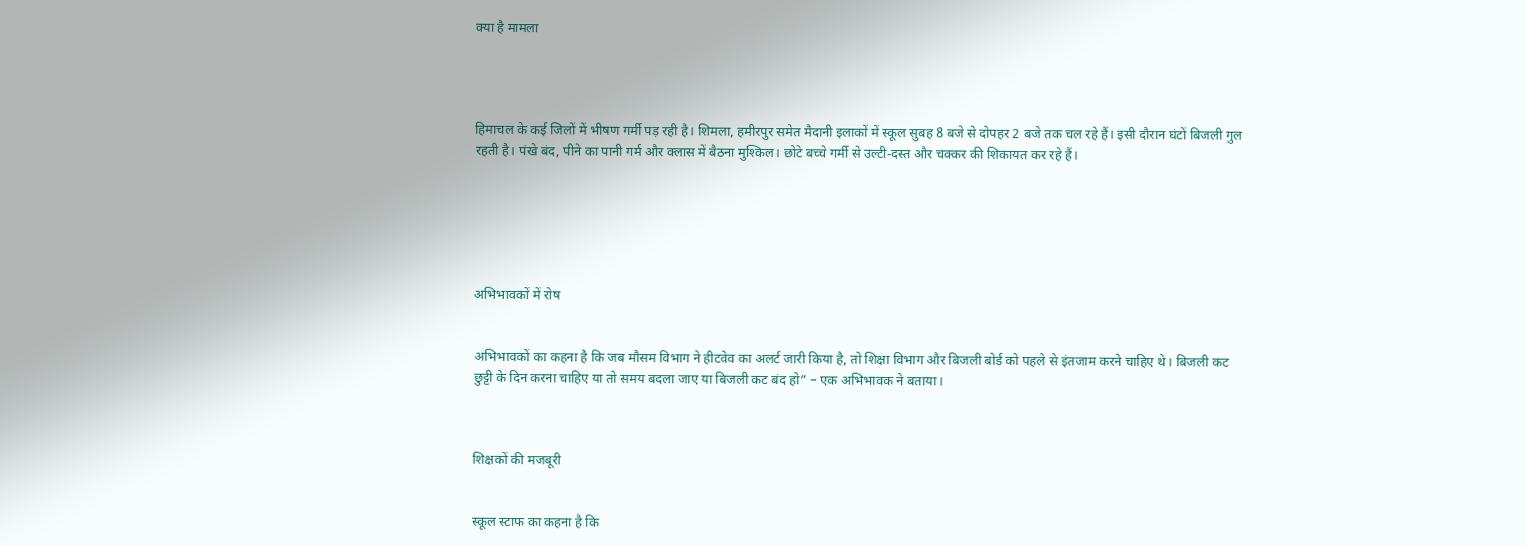क्या है मामला




हिमाचल के कई जिलों में भीषण गर्मी पड़ रही है। शिमला, हमीरपुर समेत मैदानी इलाकों में स्कूल सुबह 8 बजे से दोपहर 2 बजे तक चल रहे हैं। इसी दौरान घंटों बिजली गुल रहती है। पंखे बंद, पीने का पानी गर्म और क्लास में बैठना मुश्किल। छोटे बच्चे गर्मी से उल्टी-दस्त और चक्कर की शिकायत कर रहे हैं।






अभिभावकों में रोष


अभिभावकों का कहना है कि जब मौसम विभाग ने हीटवेव का अलर्ट जारी किया है, तो शिक्षा विभाग और बिजली बोर्ड को पहले से इंतजाम करने चाहिए थे। बिजली कट छुट्टी के दिन करना चाहिए या तो समय बदला जाए या बिजली कट बंद हो” – एक अभिभावक ने बताया।



शिक्षकों की मजबूरी


स्कूल स्टाफ का कहना है कि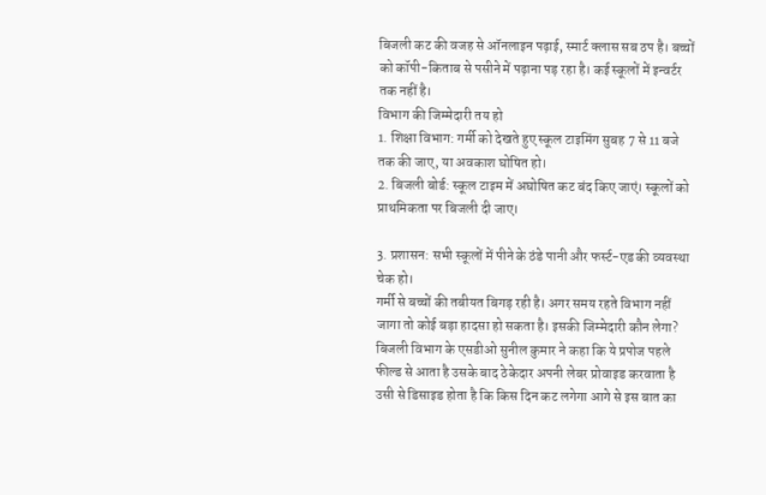बिजली कट की वजह से ऑनलाइन पढ़ाई, स्मार्ट क्लास सब ठप है। बच्चों को कॉपी-किताब से पसीने में पढ़ाना पड़ रहा है। कई स्कूलों में इन्वर्टर तक नहीं है।
विभाग की जिम्मेदारी तय हो
1. शिक्षा विभाग: गर्मी को देखते हुए स्कूल टाइमिंग सुबह 7 से 11 बजे तक की जाए, या अवकाश घोषित हो।
2. बिजली बोर्ड: स्कूल टाइम में अघोषित कट बंद किए जाएं। स्कूलों को प्राथमिकता पर बिजली दी जाए।

3. प्रशासन: सभी स्कूलों में पीने के ठंडे पानी और फर्स्ट-एड की व्यवस्था चेक हो।
गर्मी से बच्चों की तबीयत बिगड़ रही है। अगर समय रहते विभाग नहीं जागा तो कोई बड़ा हादसा हो सकता है। इसकी जिम्मेदारी कौन लेगा?
बिजली विभाग के एसडीओ सुनील कुमार ने कहा कि ये प्रपोज पहले फील्ड से आता है उसके बाद ठेकेदार अपनी लेबर प्रोवाइड करवाता है उसी से डिसाइड होता है कि किस दिन कट लगेगा आगे से इस बात का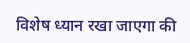विशेष ध्यान रखा जाएगा की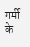गर्मी के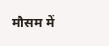मौसम में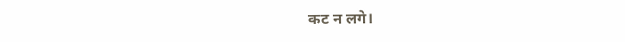कट न लगे।